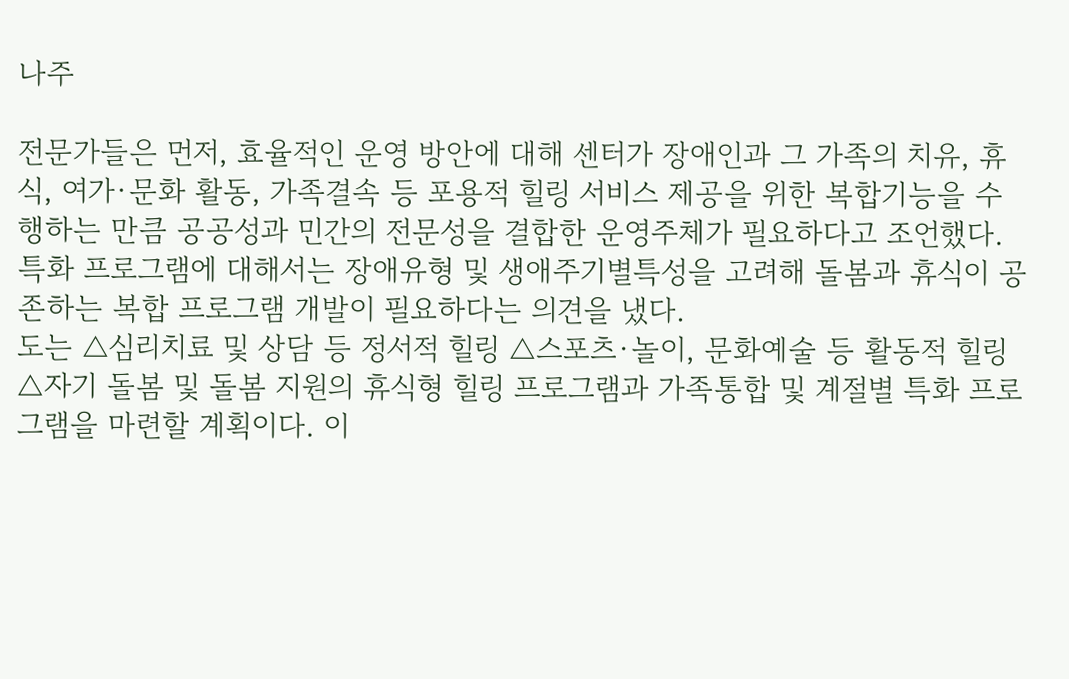나주

전문가들은 먼저, 효율적인 운영 방안에 대해 센터가 장애인과 그 가족의 치유, 휴식, 여가·문화 활동, 가족결속 등 포용적 힐링 서비스 제공을 위한 복합기능을 수행하는 만큼 공공성과 민간의 전문성을 결합한 운영주체가 필요하다고 조언했다. 특화 프로그램에 대해서는 장애유형 및 생애주기별특성을 고려해 돌봄과 휴식이 공존하는 복합 프로그램 개발이 필요하다는 의견을 냈다.
도는 △심리치료 및 상담 등 정서적 힐링 △스포츠·놀이, 문화예술 등 활동적 힐링 △자기 돌봄 및 돌봄 지원의 휴식형 힐링 프로그램과 가족통합 및 계절별 특화 프로그램을 마련할 계획이다. 이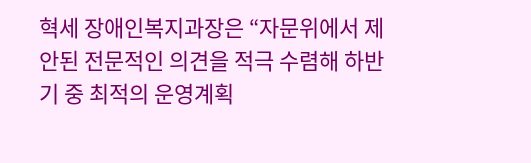혁세 장애인복지과장은 “자문위에서 제안된 전문적인 의견을 적극 수렴해 하반기 중 최적의 운영계획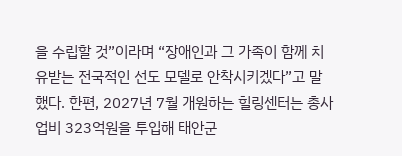을 수립할 것”이라며 “장애인과 그 가족이 함께 치유받는 전국적인 선도 모델로 안착시키겠다”고 말했다. 한편, 2027년 7월 개원하는 힐링센터는 총사업비 323억원을 투입해 태안군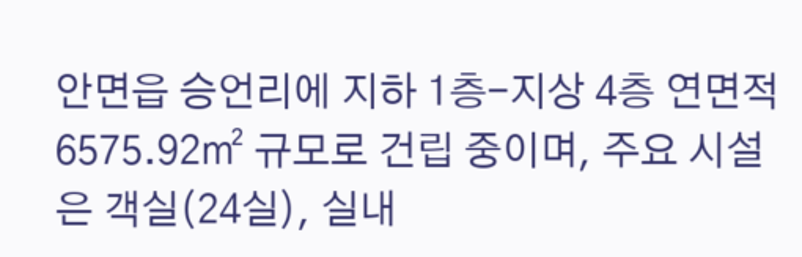안면읍 승언리에 지하 1층-지상 4층 연면적 6575.92㎡ 규모로 건립 중이며, 주요 시설은 객실(24실), 실내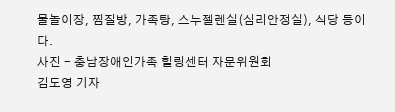물놀이장, 찜질방, 가족탕, 스누젤렌실(심리안정실), 식당 등이다.
사진 - 충남장애인가족 힐링센터 자문위원회
김도영 기자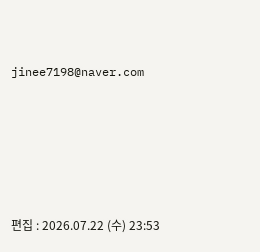jinee7198@naver.com






편집 : 2026.07.22 (수) 23:53